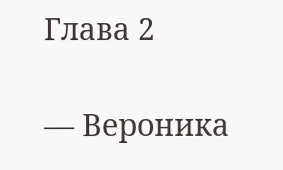Глава 2

— Вероника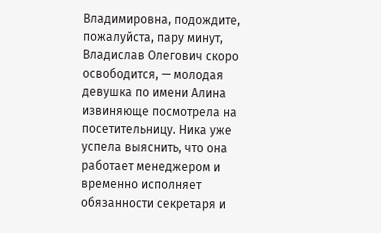Владимировна, подождите, пожалуйста, пару минут, Владислав Олегович скоро освободится, — молодая девушка по имени Алина извиняюще посмотрела на посетительницу. Ника уже успела выяснить, что она работает менеджером и временно исполняет обязанности секретаря и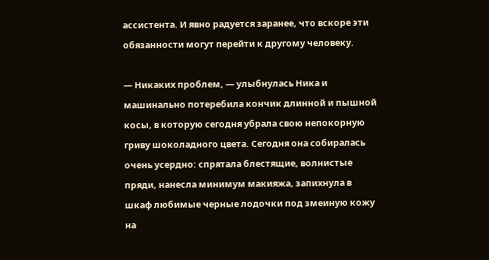ассистента. И явно радуется заранее, что вскоре эти обязанности могут перейти к другому человеку.

— Никаких проблем, — улыбнулась Ника и машинально потеребила кончик длинной и пышной косы, в которую сегодня убрала свою непокорную гриву шоколадного цвета. Сегодня она собиралась очень усердно: спрятала блестящие, волнистые пряди, нанесла минимум макияжа, запихнула в шкаф любимые черные лодочки под змеиную кожу на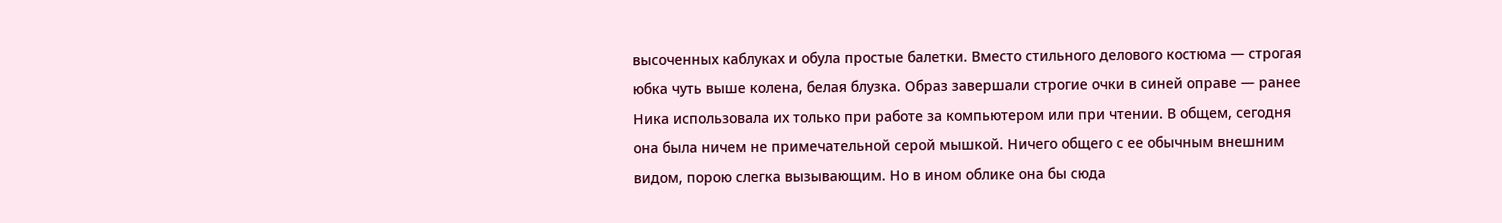высоченных каблуках и обула простые балетки. Вместо стильного делового костюма — строгая юбка чуть выше колена, белая блузка. Образ завершали строгие очки в синей оправе — ранее Ника использовала их только при работе за компьютером или при чтении. В общем, сегодня она была ничем не примечательной серой мышкой. Ничего общего с ее обычным внешним видом, порою слегка вызывающим. Но в ином облике она бы сюда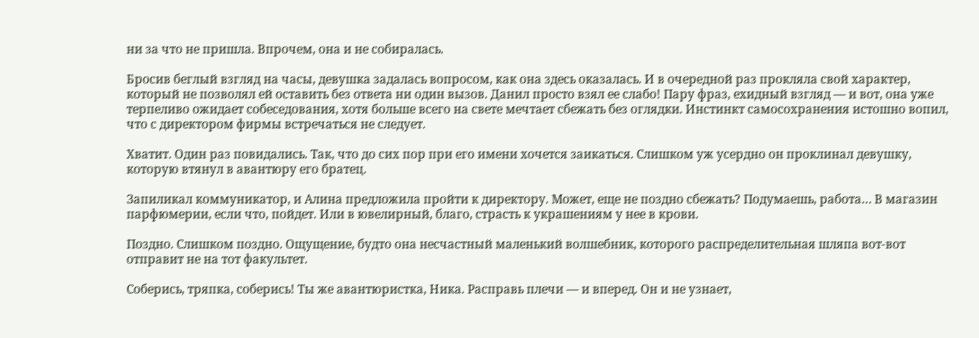ни за что не пришла. Впрочем, она и не собиралась.

Бросив беглый взгляд на часы, девушка задалась вопросом, как она здесь оказалась. И в очередной раз прокляла свой характер, который не позволял ей оставить без ответа ни один вызов. Данил просто взял ее слабо! Пару фраз, ехидный взгляд — и вот, она уже терпеливо ожидает собеседования, хотя больше всего на свете мечтает сбежать без оглядки. Инстинкт самосохранения истошно вопил, что с директором фирмы встречаться не следует.

Хватит. Один раз повидались. Так, что до сих пор при его имени хочется заикаться. Слишком уж усердно он проклинал девушку, которую втянул в авантюру его братец.

Запиликал коммуникатор, и Алина предложила пройти к директору. Может, еще не поздно сбежать? Подумаешь, работа… В магазин парфюмерии, если что, пойдет. Или в ювелирный, благо, страсть к украшениям у нее в крови.

Поздно. Слишком поздно. Ощущение, будто она несчастный маленький волшебник, которого распределительная шляпа вот-вот отправит не на тот факультет.

Соберись, тряпка, соберись! Ты же авантюристка, Ника. Расправь плечи — и вперед. Он и не узнает,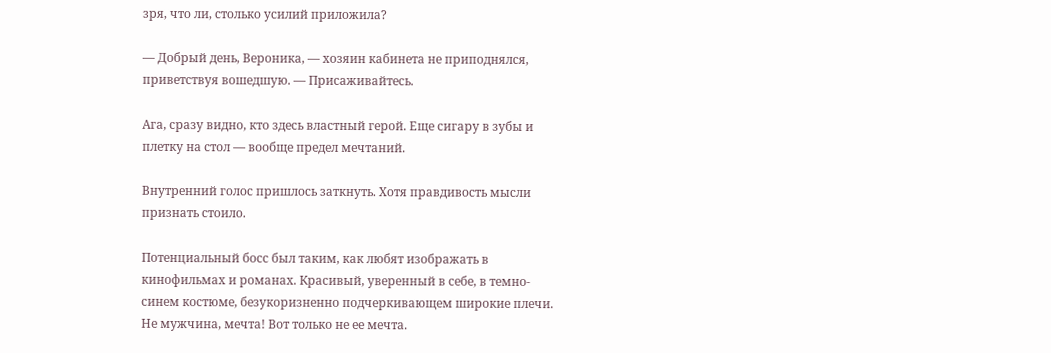зря, что ли, столько усилий приложила?

— Добрый день, Вероника, — хозяин кабинета не приподнялся, приветствуя вошедшую. — Присаживайтесь.

Ага, сразу видно, кто здесь властный герой. Еще сигару в зубы и плетку на стол — вообще предел мечтаний.

Внутренний голос пришлось заткнуть. Хотя правдивость мысли признать стоило.

Потенциальный босс был таким, как любят изображать в кинофильмах и романах. Красивый, уверенный в себе, в темно-синем костюме, безукоризненно подчеркивающем широкие плечи. Не мужчина, мечта! Вот только не ее мечта.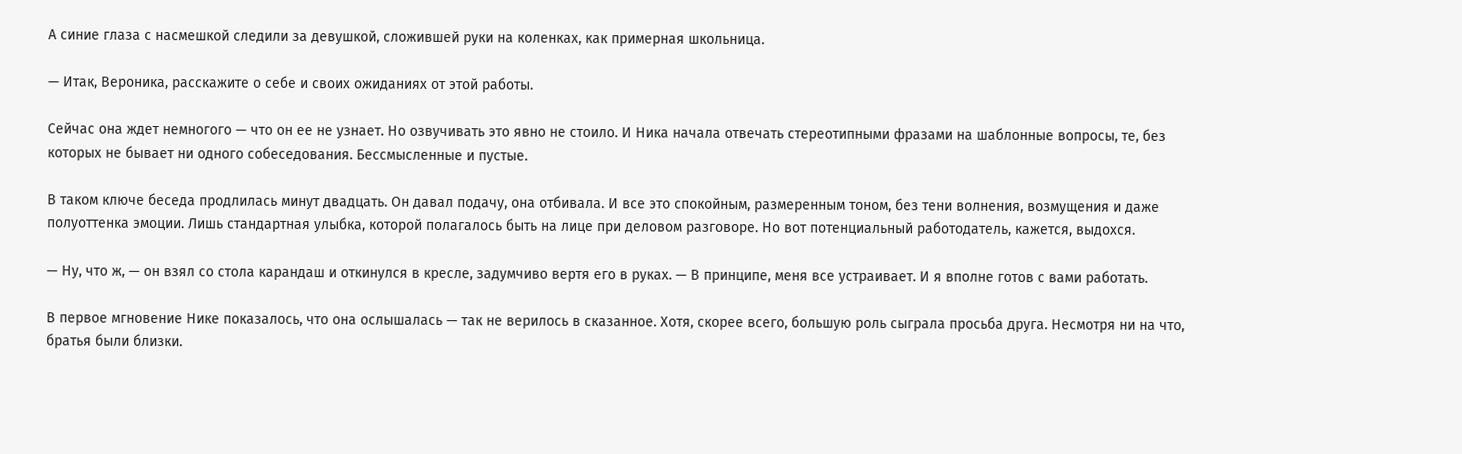А синие глаза с насмешкой следили за девушкой, сложившей руки на коленках, как примерная школьница.

— Итак, Вероника, расскажите о себе и своих ожиданиях от этой работы.

Сейчас она ждет немногого — что он ее не узнает. Но озвучивать это явно не стоило. И Ника начала отвечать стереотипными фразами на шаблонные вопросы, те, без которых не бывает ни одного собеседования. Бессмысленные и пустые.

В таком ключе беседа продлилась минут двадцать. Он давал подачу, она отбивала. И все это спокойным, размеренным тоном, без тени волнения, возмущения и даже полуоттенка эмоции. Лишь стандартная улыбка, которой полагалось быть на лице при деловом разговоре. Но вот потенциальный работодатель, кажется, выдохся.

— Ну, что ж, — он взял со стола карандаш и откинулся в кресле, задумчиво вертя его в руках. — В принципе, меня все устраивает. И я вполне готов с вами работать.

В первое мгновение Нике показалось, что она ослышалась — так не верилось в сказанное. Хотя, скорее всего, большую роль сыграла просьба друга. Несмотря ни на что, братья были близки.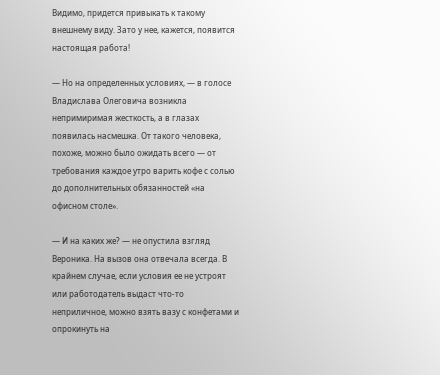Видимо, придется привыкать к такому внешнему виду. Зато у нее, кажется, появится настоящая работа!

— Но на определенных условиях, — в голосе Владислава Олеговича возникла непримиримая жесткость, а в глазах появилась насмешка. От такого человека, похоже, можно было ожидать всего — от требования каждое утро варить кофе с солью до дополнительных обязанностей «на офисном столе».

— И на каких же? — не опустила взгляд Вероника. На вызов она отвечала всегда. В крайнем случае, если условия ее не устроят или работодатель выдаст что-то неприличное, можно взять вазу с конфетами и опрокинуть на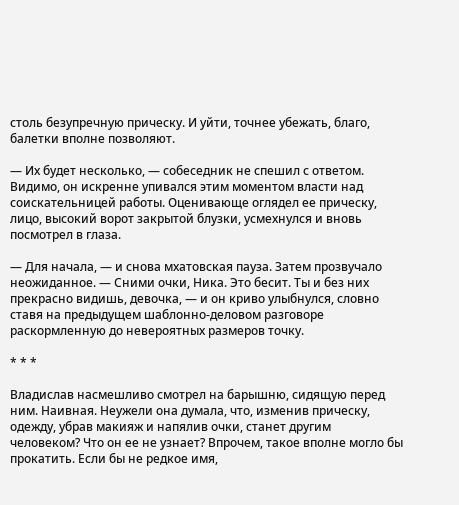столь безупречную прическу. И уйти, точнее убежать, благо, балетки вполне позволяют.

— Их будет несколько, — собеседник не спешил с ответом. Видимо, он искренне упивался этим моментом власти над соискательницей работы. Оценивающе оглядел ее прическу, лицо, высокий ворот закрытой блузки, усмехнулся и вновь посмотрел в глаза.

— Для начала, — и снова мхатовская пауза. Затем прозвучало неожиданное. — Сними очки, Ника. Это бесит. Ты и без них прекрасно видишь, девочка, — и он криво улыбнулся, словно ставя на предыдущем шаблонно-деловом разговоре раскормленную до невероятных размеров точку.

* * *

Владислав насмешливо смотрел на барышню, сидящую перед ним. Наивная. Неужели она думала, что, изменив прическу, одежду, убрав макияж и напялив очки, станет другим человеком? Что он ее не узнает? Впрочем, такое вполне могло бы прокатить. Если бы не редкое имя,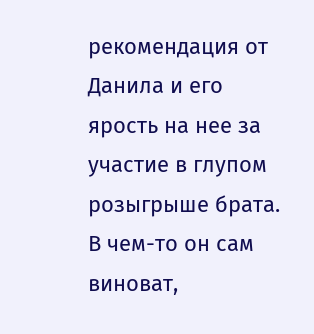рекомендация от Данила и его ярость на нее за участие в глупом розыгрыше брата. В чем-то он сам виноват,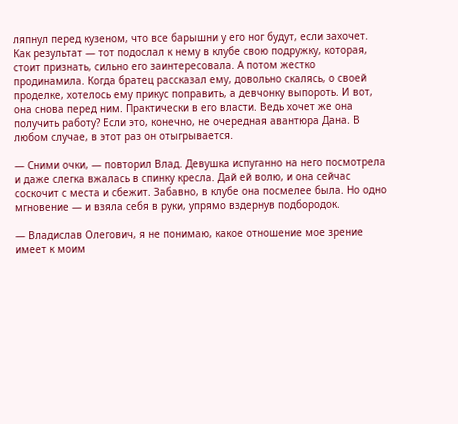ляпнул перед кузеном, что все барышни у его ног будут, если захочет. Как результат — тот подослал к нему в клубе свою подружку, которая, стоит признать, сильно его заинтересовала. А потом жестко продинамила. Когда братец рассказал ему, довольно скалясь, о своей проделке, хотелось ему прикус поправить, а девчонку выпороть. И вот, она снова перед ним. Практически в его власти. Ведь хочет же она получить работу? Если это, конечно, не очередная авантюра Дана. В любом случае, в этот раз он отыгрывается.

— Сними очки, — повторил Влад. Девушка испуганно на него посмотрела и даже слегка вжалась в спинку кресла. Дай ей волю, и она сейчас соскочит с места и сбежит. Забавно, в клубе она посмелее была. Но одно мгновение — и взяла себя в руки, упрямо вздернув подбородок.

— Владислав Олегович, я не понимаю, какое отношение мое зрение имеет к моим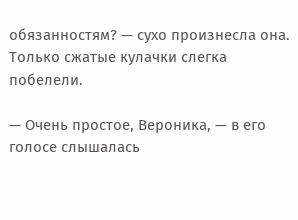обязанностям? — сухо произнесла она. Только сжатые кулачки слегка побелели.

— Очень простое, Вероника, — в его голосе слышалась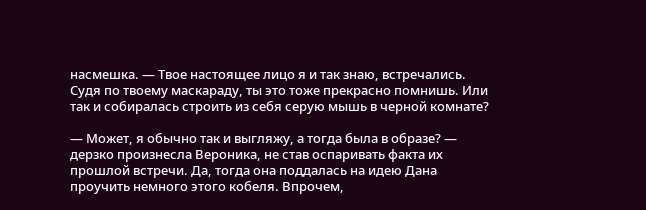насмешка. — Твое настоящее лицо я и так знаю, встречались. Судя по твоему маскараду, ты это тоже прекрасно помнишь. Или так и собиралась строить из себя серую мышь в черной комнате?

— Может, я обычно так и выгляжу, а тогда была в образе? — дерзко произнесла Вероника, не став оспаривать факта их прошлой встречи. Да, тогда она поддалась на идею Дана проучить немного этого кобеля. Впрочем,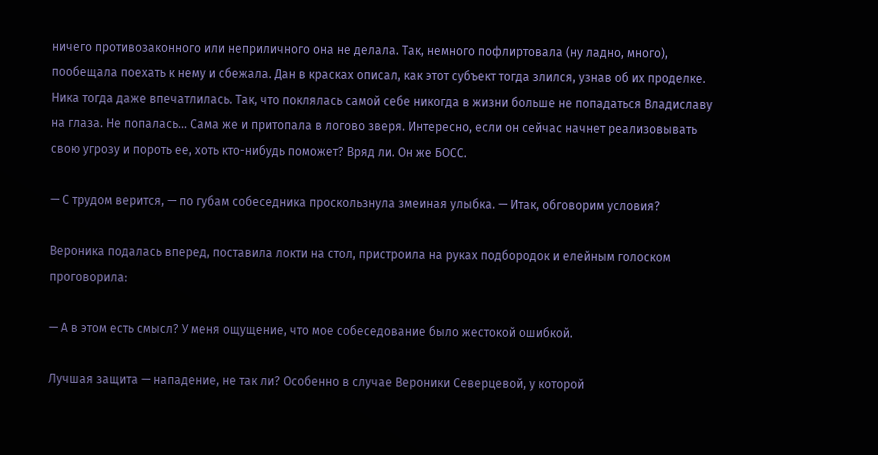ничего противозаконного или неприличного она не делала. Так, немного пофлиртовала (ну ладно, много), пообещала поехать к нему и сбежала. Дан в красках описал, как этот субъект тогда злился, узнав об их проделке. Ника тогда даже впечатлилась. Так, что поклялась самой себе никогда в жизни больше не попадаться Владиславу на глаза. Не попалась… Сама же и притопала в логово зверя. Интересно, если он сейчас начнет реализовывать свою угрозу и пороть ее, хоть кто-нибудь поможет? Вряд ли. Он же БОСС.

— С трудом верится, — по губам собеседника проскользнула змеиная улыбка. — Итак, обговорим условия?

Вероника подалась вперед, поставила локти на стол, пристроила на руках подбородок и елейным голоском проговорила:

— А в этом есть смысл? У меня ощущение, что мое собеседование было жестокой ошибкой.

Лучшая защита — нападение, не так ли? Особенно в случае Вероники Северцевой, у которой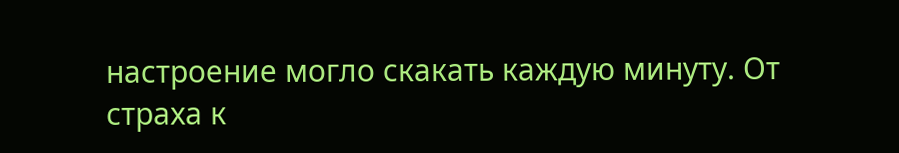настроение могло скакать каждую минуту. От страха к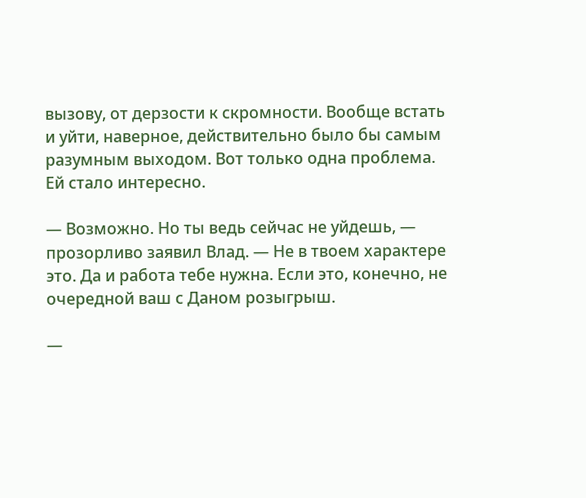вызову, от дерзости к скромности. Вообще встать и уйти, наверное, действительно было бы самым разумным выходом. Вот только одна проблема. Ей стало интересно.

— Возможно. Но ты ведь сейчас не уйдешь, — прозорливо заявил Влад. — Не в твоем характере это. Да и работа тебе нужна. Если это, конечно, не очередной ваш с Даном розыгрыш.

—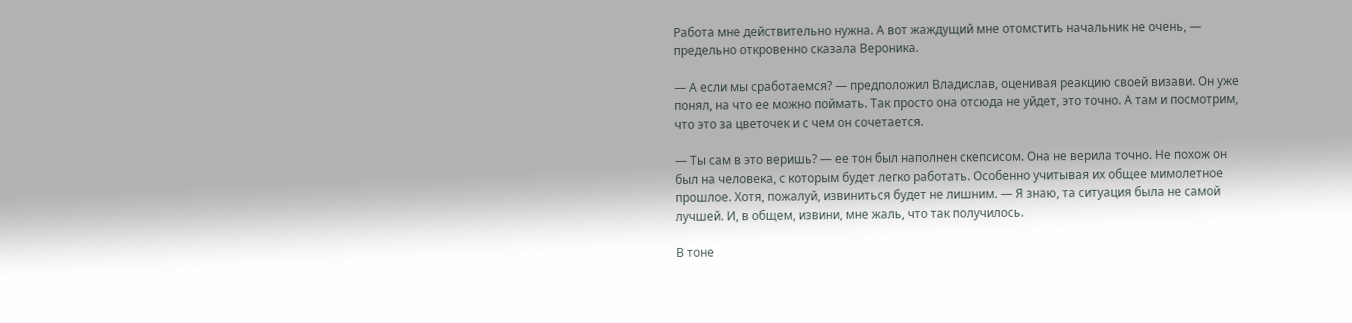Работа мне действительно нужна. А вот жаждущий мне отомстить начальник не очень, — предельно откровенно сказала Вероника.

— А если мы сработаемся? — предположил Владислав, оценивая реакцию своей визави. Он уже понял, на что ее можно поймать. Так просто она отсюда не уйдет, это точно. А там и посмотрим, что это за цветочек и с чем он сочетается.

— Ты сам в это веришь? — ее тон был наполнен скепсисом. Она не верила точно. Не похож он был на человека, с которым будет легко работать. Особенно учитывая их общее мимолетное прошлое. Хотя, пожалуй, извиниться будет не лишним. — Я знаю, та ситуация была не самой лучшей. И, в общем, извини, мне жаль, что так получилось.

В тоне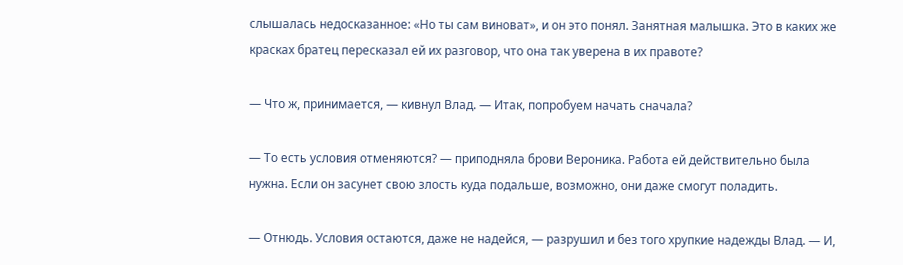слышалась недосказанное: «Но ты сам виноват», и он это понял. Занятная малышка. Это в каких же красках братец пересказал ей их разговор, что она так уверена в их правоте?

— Что ж, принимается, — кивнул Влад. — Итак, попробуем начать сначала?

— То есть условия отменяются? — приподняла брови Вероника. Работа ей действительно была нужна. Если он засунет свою злость куда подальше, возможно, они даже смогут поладить.

— Отнюдь. Условия остаются, даже не надейся, — разрушил и без того хрупкие надежды Влад. — И,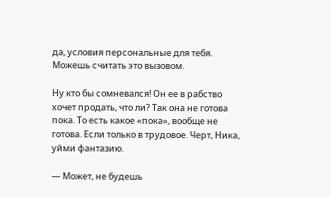да, условия персональные для тебя. Можешь считать это вызовом.

Ну кто бы сомневался! Он ее в рабство хочет продать, что ли? Так она не готова пока. То есть какое «пока», вообще не готова. Если только в трудовое. Черт, Ника, уйми фантазию.

— Может, не будешь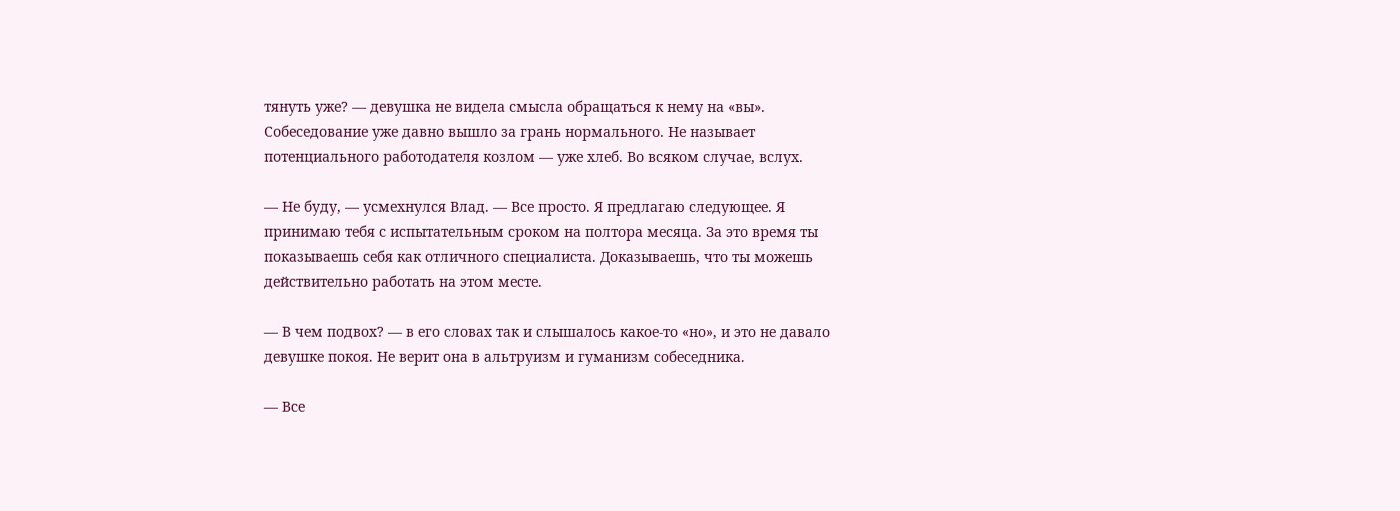тянуть уже? — девушка не видела смысла обращаться к нему на «вы». Собеседование уже давно вышло за грань нормального. Не называет потенциального работодателя козлом — уже хлеб. Во всяком случае, вслух.

— Не буду, — усмехнулся Влад. — Все просто. Я предлагаю следующее. Я принимаю тебя с испытательным сроком на полтора месяца. За это время ты показываешь себя как отличного специалиста. Доказываешь, что ты можешь действительно работать на этом месте.

— В чем подвох? — в его словах так и слышалось какое-то «но», и это не давало девушке покоя. Не верит она в альтруизм и гуманизм собеседника.

— Все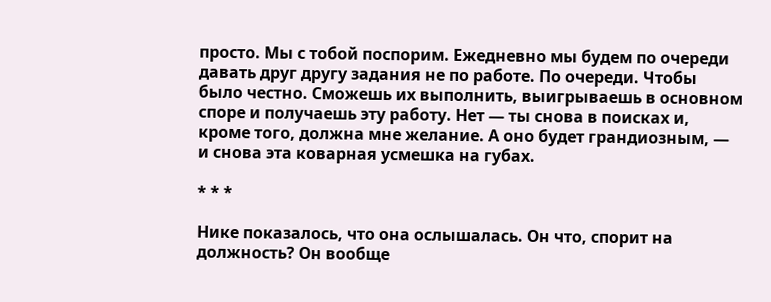просто. Мы с тобой поспорим. Ежедневно мы будем по очереди давать друг другу задания не по работе. По очереди. Чтобы было честно. Сможешь их выполнить, выигрываешь в основном споре и получаешь эту работу. Нет — ты снова в поисках и, кроме того, должна мне желание. А оно будет грандиозным, — и снова эта коварная усмешка на губах.

* * *

Нике показалось, что она ослышалась. Он что, спорит на должность? Он вообще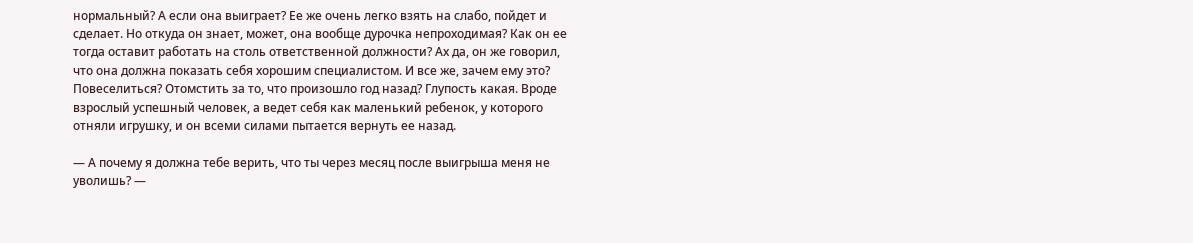нормальный? А если она выиграет? Ее же очень легко взять на слабо, пойдет и сделает. Но откуда он знает, может, она вообще дурочка непроходимая? Как он ее тогда оставит работать на столь ответственной должности? Ах да, он же говорил, что она должна показать себя хорошим специалистом. И все же, зачем ему это? Повеселиться? Отомстить за то, что произошло год назад? Глупость какая. Вроде взрослый успешный человек, а ведет себя как маленький ребенок, у которого отняли игрушку, и он всеми силами пытается вернуть ее назад.

— А почему я должна тебе верить, что ты через месяц после выигрыша меня не уволишь? —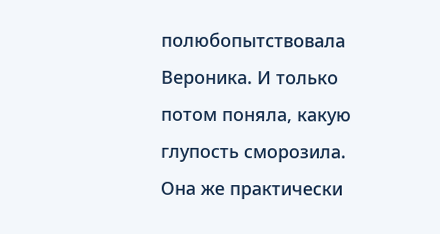полюбопытствовала Вероника. И только потом поняла, какую глупость сморозила. Она же практически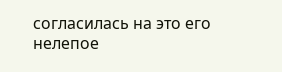согласилась на это его нелепое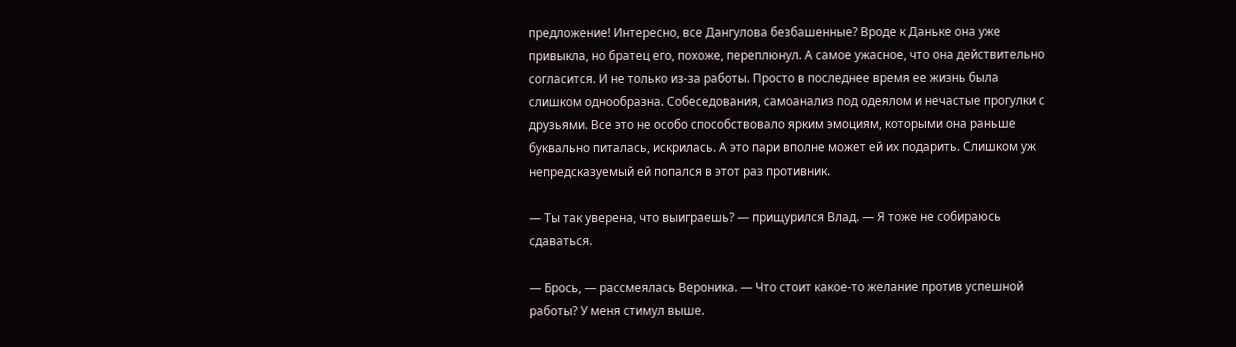предложение! Интересно, все Дангулова безбашенные? Вроде к Даньке она уже привыкла, но братец его, похоже, переплюнул. А самое ужасное, что она действительно согласится. И не только из-за работы. Просто в последнее время ее жизнь была слишком однообразна. Собеседования, самоанализ под одеялом и нечастые прогулки с друзьями. Все это не особо способствовало ярким эмоциям, которыми она раньше буквально питалась, искрилась. А это пари вполне может ей их подарить. Слишком уж непредсказуемый ей попался в этот раз противник.

— Ты так уверена, что выиграешь? — прищурился Влад. — Я тоже не собираюсь сдаваться.

— Брось, — рассмеялась Вероника. — Что стоит какое-то желание против успешной работы? У меня стимул выше.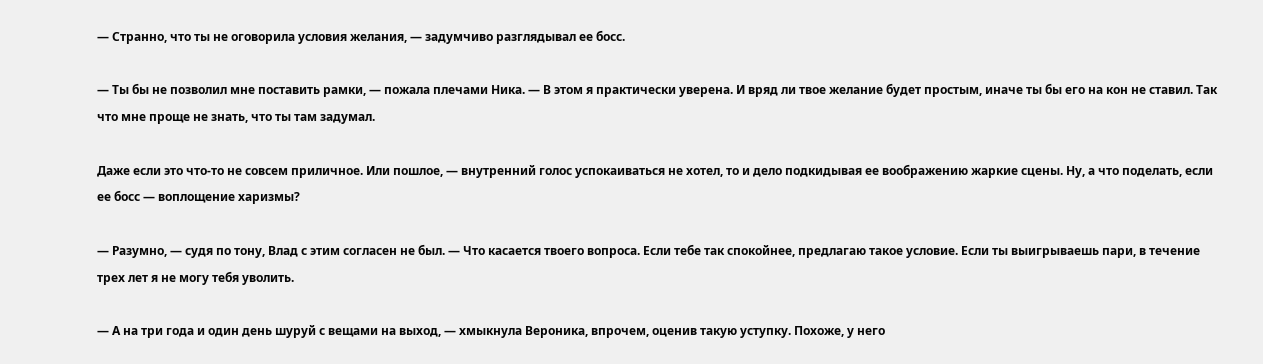— Странно, что ты не оговорила условия желания, — задумчиво разглядывал ее босс.

— Ты бы не позволил мне поставить рамки, — пожала плечами Ника. — В этом я практически уверена. И вряд ли твое желание будет простым, иначе ты бы его на кон не ставил. Так что мне проще не знать, что ты там задумал.

Даже если это что-то не совсем приличное. Или пошлое, — внутренний голос успокаиваться не хотел, то и дело подкидывая ее воображению жаркие сцены. Ну, а что поделать, если ее босс — воплощение харизмы?

— Разумно, — судя по тону, Влад с этим согласен не был. — Что касается твоего вопроса. Если тебе так спокойнее, предлагаю такое условие. Если ты выигрываешь пари, в течение трех лет я не могу тебя уволить.

— А на три года и один день шуруй с вещами на выход, — хмыкнула Вероника, впрочем, оценив такую уступку. Похоже, у него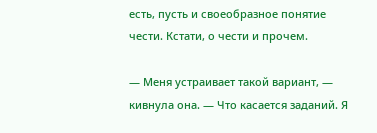есть, пусть и своеобразное понятие чести. Кстати, о чести и прочем.

— Меня устраивает такой вариант, — кивнула она. — Что касается заданий. Я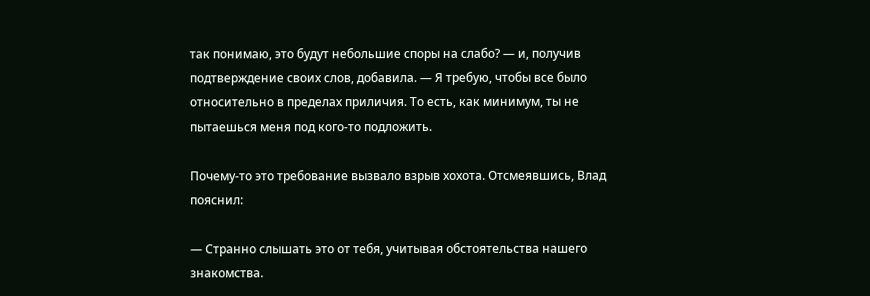так понимаю, это будут небольшие споры на слабо? — и, получив подтверждение своих слов, добавила. — Я требую, чтобы все было относительно в пределах приличия. То есть, как минимум, ты не пытаешься меня под кого-то подложить.

Почему-то это требование вызвало взрыв хохота. Отсмеявшись, Влад пояснил:

— Странно слышать это от тебя, учитывая обстоятельства нашего знакомства.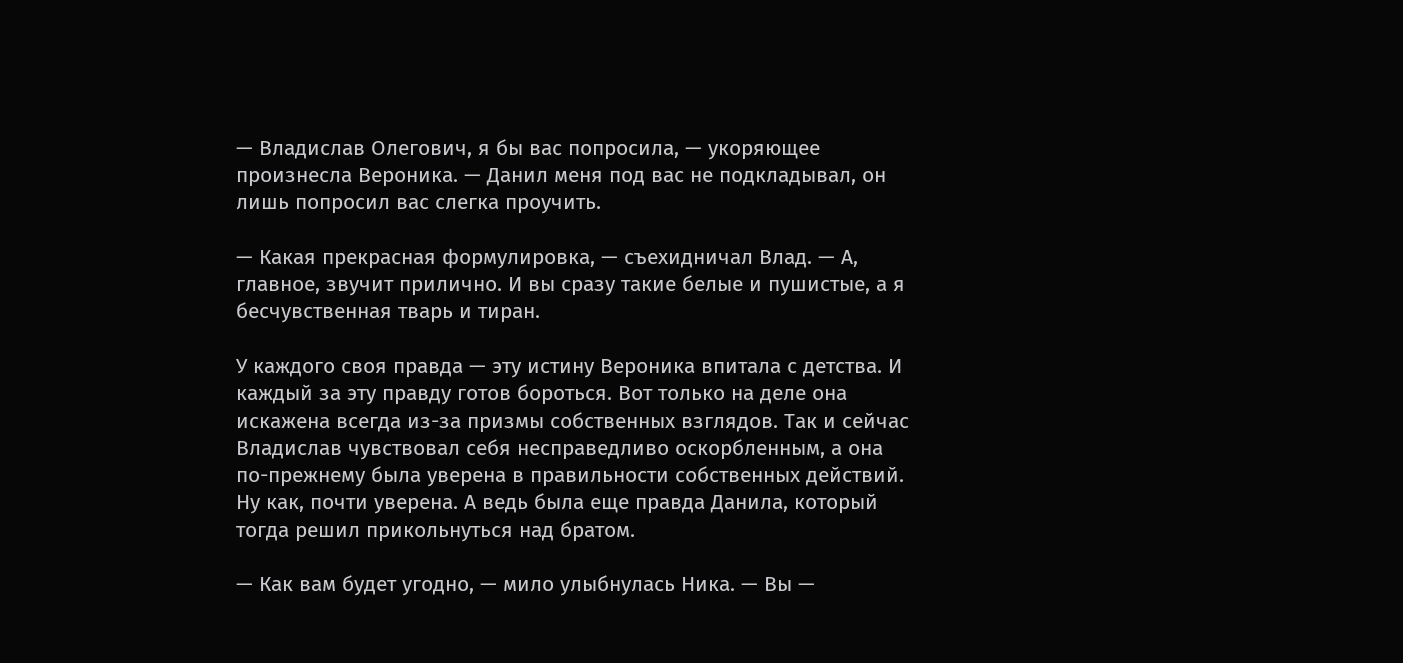— Владислав Олегович, я бы вас попросила, — укоряющее произнесла Вероника. — Данил меня под вас не подкладывал, он лишь попросил вас слегка проучить.

— Какая прекрасная формулировка, — съехидничал Влад. — А, главное, звучит прилично. И вы сразу такие белые и пушистые, а я бесчувственная тварь и тиран.

У каждого своя правда — эту истину Вероника впитала с детства. И каждый за эту правду готов бороться. Вот только на деле она искажена всегда из-за призмы собственных взглядов. Так и сейчас Владислав чувствовал себя несправедливо оскорбленным, а она по-прежнему была уверена в правильности собственных действий. Ну как, почти уверена. А ведь была еще правда Данила, который тогда решил прикольнуться над братом.

— Как вам будет угодно, — мило улыбнулась Ника. — Вы —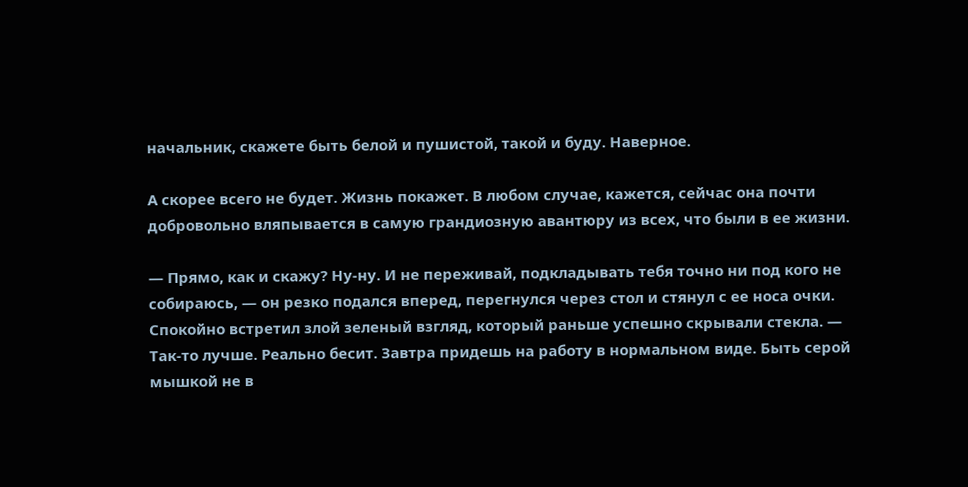начальник, скажете быть белой и пушистой, такой и буду. Наверное.

А скорее всего не будет. Жизнь покажет. В любом случае, кажется, сейчас она почти добровольно вляпывается в самую грандиозную авантюру из всех, что были в ее жизни.

— Прямо, как и скажу? Ну-ну. И не переживай, подкладывать тебя точно ни под кого не собираюсь, — он резко подался вперед, перегнулся через стол и стянул с ее носа очки. Спокойно встретил злой зеленый взгляд, который раньше успешно скрывали стекла. — Так-то лучше. Реально бесит. Завтра придешь на работу в нормальном виде. Быть серой мышкой не в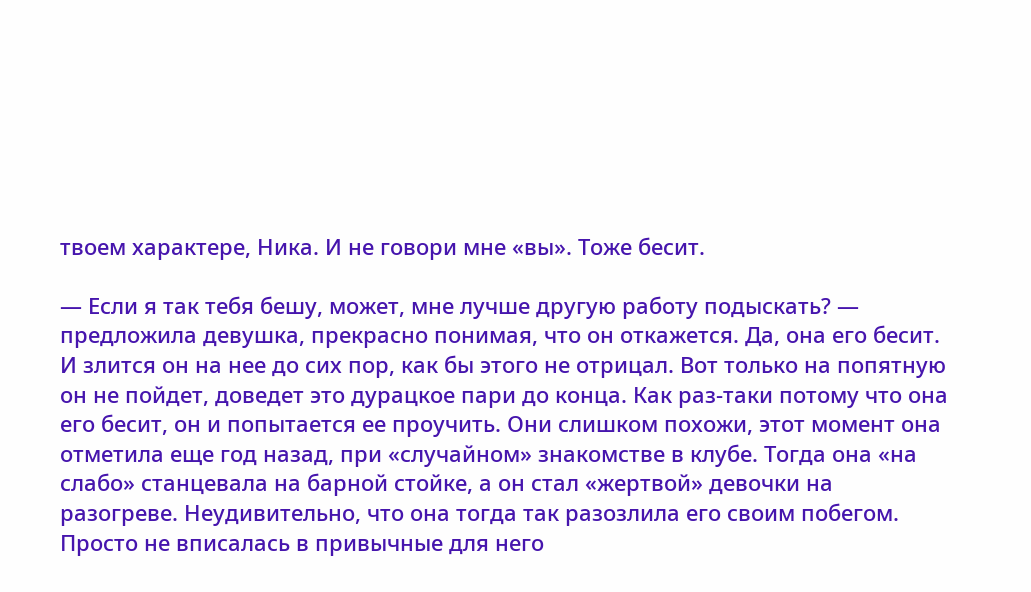твоем характере, Ника. И не говори мне «вы». Тоже бесит.

— Если я так тебя бешу, может, мне лучше другую работу подыскать? — предложила девушка, прекрасно понимая, что он откажется. Да, она его бесит. И злится он на нее до сих пор, как бы этого не отрицал. Вот только на попятную он не пойдет, доведет это дурацкое пари до конца. Как раз-таки потому что она его бесит, он и попытается ее проучить. Они слишком похожи, этот момент она отметила еще год назад, при «случайном» знакомстве в клубе. Тогда она «на слабо» станцевала на барной стойке, а он стал «жертвой» девочки на разогреве. Неудивительно, что она тогда так разозлила его своим побегом. Просто не вписалась в привычные для него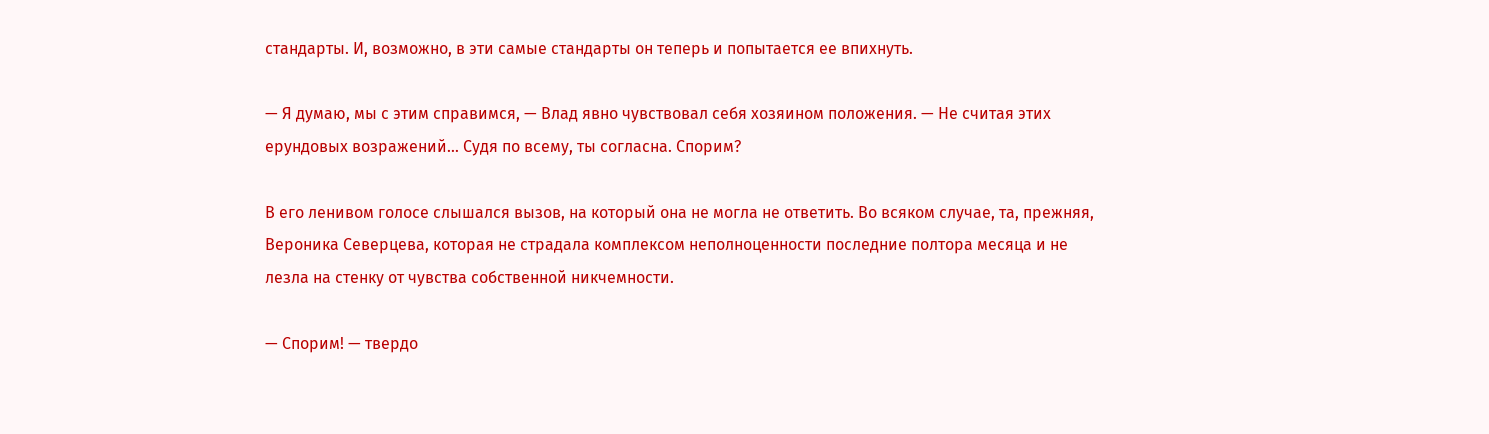стандарты. И, возможно, в эти самые стандарты он теперь и попытается ее впихнуть.

— Я думаю, мы с этим справимся, — Влад явно чувствовал себя хозяином положения. — Не считая этих ерундовых возражений… Судя по всему, ты согласна. Спорим?

В его ленивом голосе слышался вызов, на который она не могла не ответить. Во всяком случае, та, прежняя, Вероника Северцева, которая не страдала комплексом неполноценности последние полтора месяца и не лезла на стенку от чувства собственной никчемности.

— Спорим! — твердо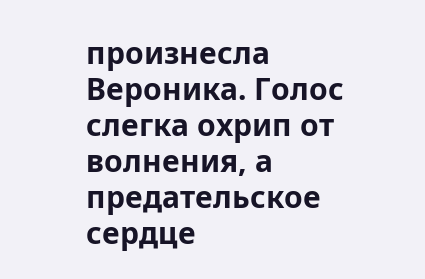произнесла Вероника. Голос слегка охрип от волнения, а предательское сердце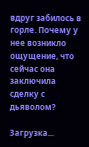вдруг забилось в горле. Почему у нее возникло ощущение, что сейчас она заключила сделку с дьяволом?

Загрузка...